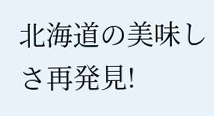北海道の美味しさ再発見!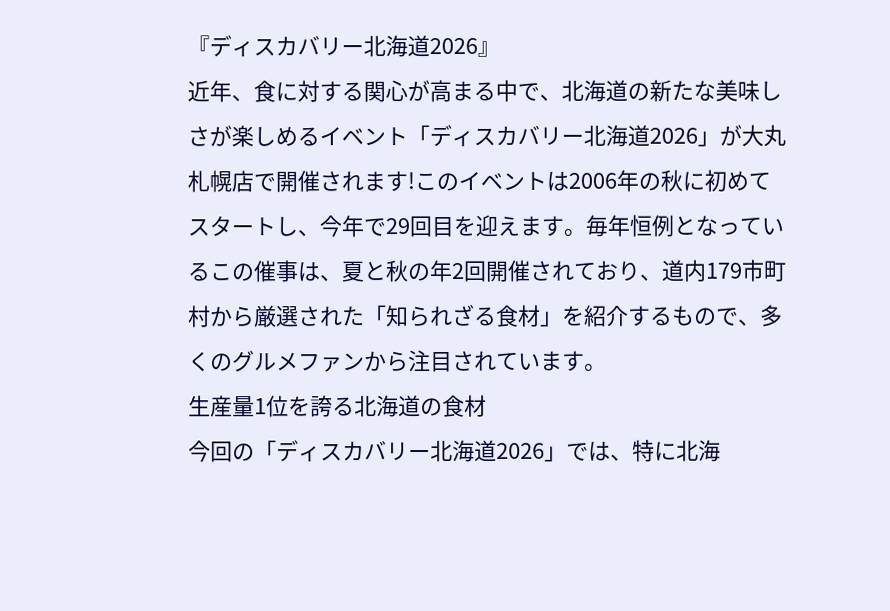『ディスカバリー北海道2026』
近年、食に対する関心が高まる中で、北海道の新たな美味しさが楽しめるイベント「ディスカバリー北海道2026」が大丸札幌店で開催されます!このイベントは2006年の秋に初めてスタートし、今年で29回目を迎えます。毎年恒例となっているこの催事は、夏と秋の年2回開催されており、道内179市町村から厳選された「知られざる食材」を紹介するもので、多くのグルメファンから注目されています。
生産量1位を誇る北海道の食材
今回の「ディスカバリー北海道2026」では、特に北海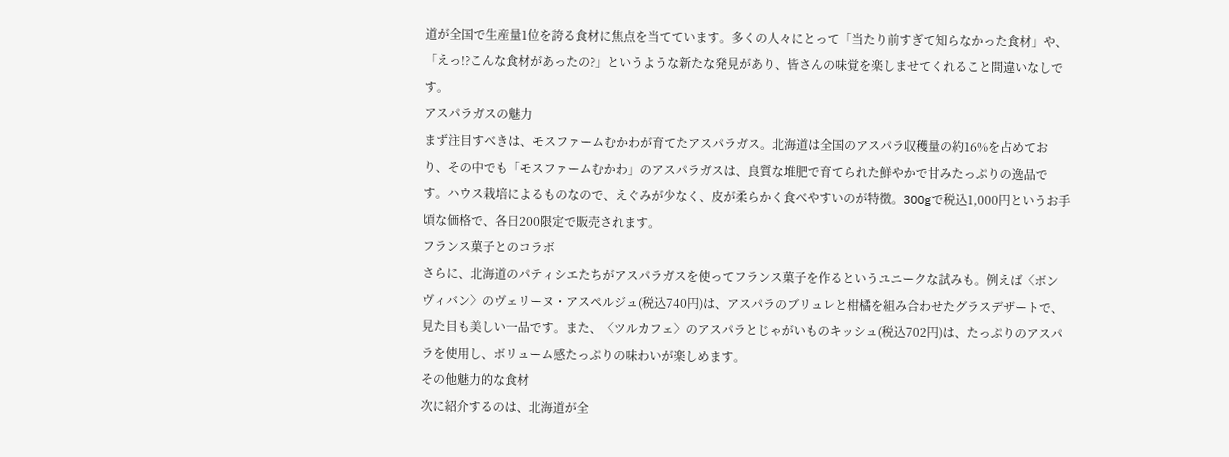道が全国で生産量1位を誇る食材に焦点を当てています。多くの人々にとって「当たり前すぎて知らなかった食材」や、「えっ!?こんな食材があったの?」というような新たな発見があり、皆さんの味覚を楽しませてくれること間違いなしです。
アスパラガスの魅力
まず注目すべきは、モスファームむかわが育てたアスパラガス。北海道は全国のアスパラ収穫量の約16%を占めており、その中でも「モスファームむかわ」のアスパラガスは、良質な堆肥で育てられた鮮やかで甘みたっぷりの逸品です。ハウス栽培によるものなので、えぐみが少なく、皮が柔らかく食べやすいのが特徴。300gで税込1,000円というお手頃な価格で、各日200限定で販売されます。
フランス菓子とのコラボ
さらに、北海道のパティシエたちがアスパラガスを使ってフランス菓子を作るというユニークな試みも。例えば〈ボンヴィバン〉のヴェリーヌ・アスペルジュ(税込740円)は、アスパラのブリュレと柑橘を組み合わせたグラスデザートで、見た目も美しい一品です。また、〈ツルカフェ〉のアスパラとじゃがいものキッシュ(税込702円)は、たっぷりのアスパラを使用し、ボリューム感たっぷりの味わいが楽しめます。
その他魅力的な食材
次に紹介するのは、北海道が全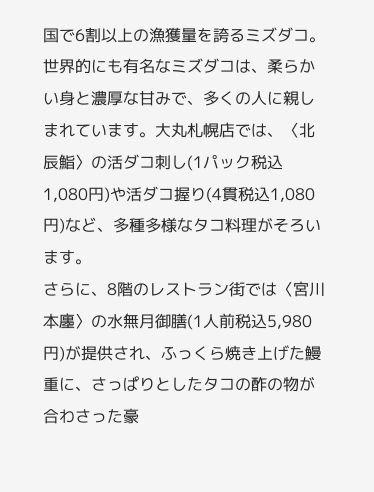国で6割以上の漁獲量を誇るミズダコ。世界的にも有名なミズダコは、柔らかい身と濃厚な甘みで、多くの人に親しまれています。大丸札幌店では、〈北辰鮨〉の活ダコ刺し(1パック税込1,080円)や活ダコ握り(4貫税込1,080円)など、多種多様なタコ料理がそろいます。
さらに、8階のレストラン街では〈宮川本廛〉の水無月御膳(1人前税込5,980円)が提供され、ふっくら焼き上げた鰻重に、さっぱりとしたタコの酢の物が合わさった豪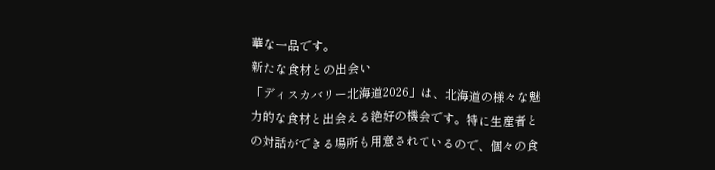華な一品です。
新たな食材との出会い
「ディスカバリー北海道2026」は、北海道の様々な魅力的な食材と出会える絶好の機会です。特に生産者との対話ができる場所も用意されているので、個々の食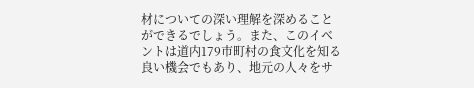材についての深い理解を深めることができるでしょう。また、このイベントは道内179市町村の食文化を知る良い機会でもあり、地元の人々をサ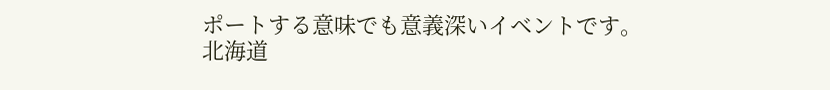ポートする意味でも意義深いイベントです。
北海道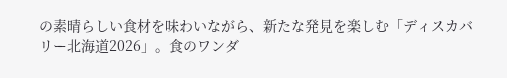の素晴らしい食材を味わいながら、新たな発見を楽しむ「ディスカバリー北海道2026」。食のワンダ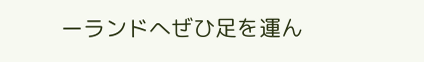ーランドへぜひ足を運ん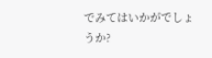でみてはいかがでしょうか?